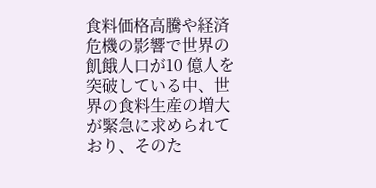食料価格高騰や経済危機の影響で世界の飢餓人口が10 億人を突破している中、世界の食料生産の増大が緊急に求められており、そのた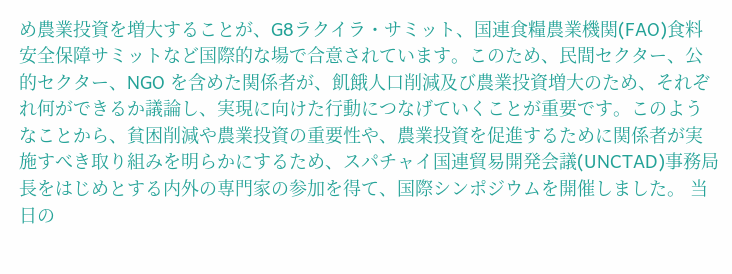め農業投資を増大することが、G8ラクイラ・サミット、国連食糧農業機関(FAO)食料安全保障サミットなど国際的な場で合意されています。このため、民間セクター、公的セクター、NGO を含めた関係者が、飢餓人口削減及び農業投資増大のため、それぞれ何ができるか議論し、実現に向けた行動につなげていくことが重要です。このようなことから、貧困削減や農業投資の重要性や、農業投資を促進するために関係者が実施すべき取り組みを明らかにするため、スパチャイ国連貿易開発会議(UNCTAD)事務局長をはじめとする内外の専門家の参加を得て、国際シンポジウムを開催しました。 当日の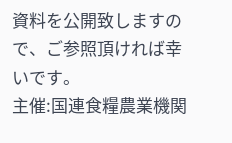資料を公開致しますので、ご参照頂ければ幸いです。
主催:国連食糧農業機関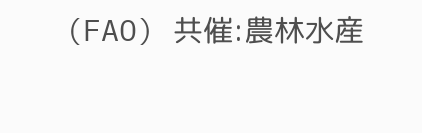(FAO) 共催:農林水産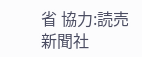省 協力:読売新聞社